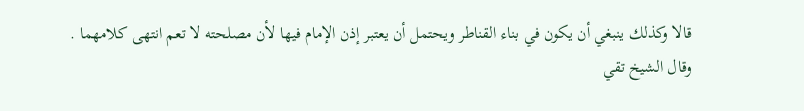قالا وكذلك ينبغي أن يكون في بناء القناطر ويحتمل أن يعتبر إذن الإمام فيها لأن مصلحته لا تعم انتهى كلامهما .
وقال الشيخ تقي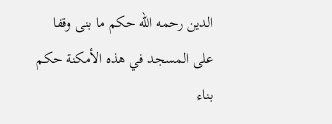الدين رحمه الله حكم ما بنى وقفا على المسجد في هذه الأمكنة حكم بناء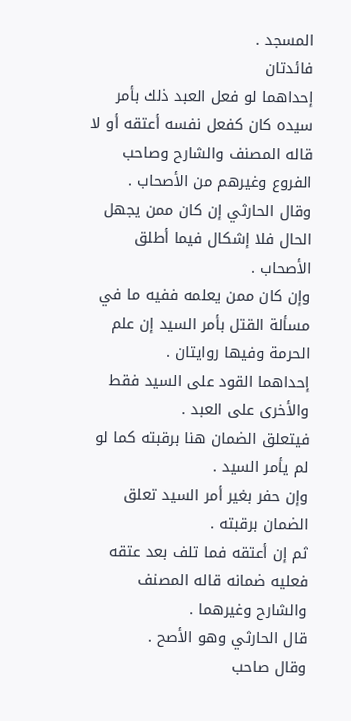المسجد .
فائدتان
إحداهما لو فعل العبد ذلك بأمر سيده كان كفعل نفسه أعتقه أو لا قاله المصنف والشارح وصاحب الفروع وغيرهم من الأصحاب .
وقال الحارثي إن كان ممن يجهل الحال فلا إشكال فيما أطلق الأصحاب .
وإن كان ممن يعلمه ففيه ما في مسألة القتل بأمر السيد إن علم الحرمة وفيها روايتان .
إحداهما القود على السيد فقط والأخرى على العبد .
فيتعلق الضمان هنا برقبته كما لو لم يأمر السيد .
وإن حفر بغير أمر السيد تعلق الضمان برقبته .
ثم إن أعتقه فما تلف بعد عتقه فعليه ضمانه قاله المصنف والشارح وغيرهما .
قال الحارثي وهو الأصح .
وقال صاحب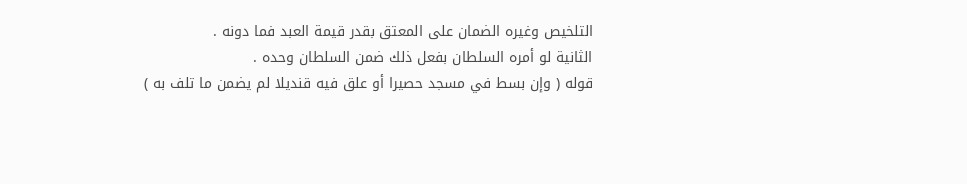التلخيص وغيره الضمان على المعتق بقدر قيمة العبد فما دونه .
الثانية لو أمره السلطان بفعل ذلك ضمن السلطان وحده .
قوله ( وإن بسط في مسجد حصيرا أو علق فيه قنديلا لم يضمن ما تلف به )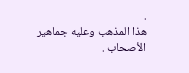.
هذا المذهب وعليه جماهير الأصحاب .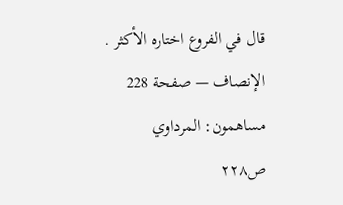قال في الفروع اختاره الأكثر .
الإنصاف — صفحة 228
مساهمون: المرداوي
ص٢٢٨